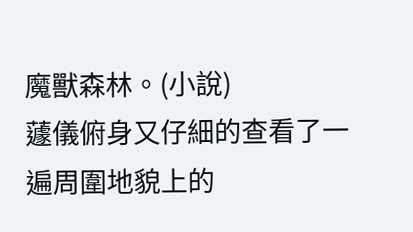魔獸森林。(小說)
蘧儀俯身又仔細的查看了一遍周圍地貌上的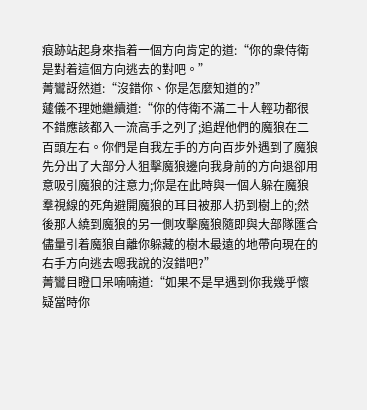痕跡站起身來指着一個方向肯定的道:“你的衆侍衛是對着這個方向逃去的對吧。”
菁鸞訝然道:“沒錯你、你是怎麼知道的?”
蘧儀不理她繼續道:“你的侍衛不滿二十人輕功都很不錯應該都入一流高手之列了;追趕他們的魔狼在二百頭左右。你們是自我左手的方向百步外遇到了魔狼先分出了大部分人狙擊魔狼邊向我身前的方向退卻用意吸引魔狼的注意力;你是在此時與一個人躲在魔狼羣視線的死角避開魔狼的耳目被那人扔到樹上的;然後那人繞到魔狼的另一側攻擊魔狼隨即與大部隊匯合儘量引着魔狼自離你躲藏的樹木最遠的地帶向現在的右手方向逃去嗯我說的沒錯吧?”
菁鸞目瞪口呆喃喃道:“如果不是早遇到你我幾乎懷疑當時你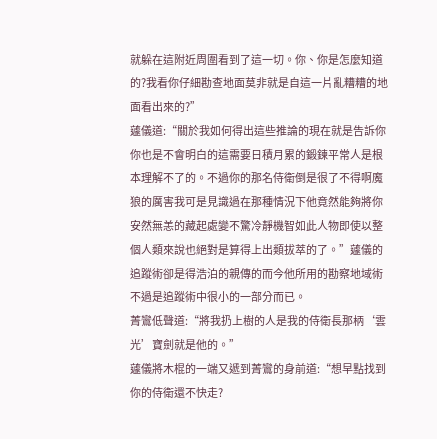就躲在這附近周圍看到了這一切。你、你是怎麼知道的?我看你仔細勘查地面莫非就是自這一片亂糟糟的地面看出來的?”
蘧儀道:“關於我如何得出這些推論的現在就是告訴你你也是不會明白的這需要日積月累的鍛鍊平常人是根本理解不了的。不過你的那名侍衛倒是很了不得啊魔狼的厲害我可是見識過在那種情況下他竟然能夠將你安然無恙的藏起處變不驚冷靜機智如此人物即使以整個人類來說也絕對是算得上出類拔萃的了。”蘧儀的追蹤術卻是得浩泊的親傳的而今他所用的勘察地域術不過是追蹤術中很小的一部分而已。
菁鸞低聲道:“將我扔上樹的人是我的侍衛長那柄‘雲光’寶劍就是他的。”
蘧儀將木棍的一端又遞到菁鸞的身前道:“想早點找到你的侍衛還不快走?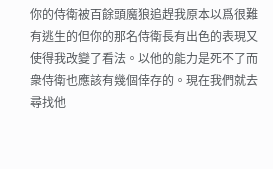你的侍衛被百餘頭魔狼追趕我原本以爲很難有逃生的但你的那名侍衛長有出色的表現又使得我改變了看法。以他的能力是死不了而衆侍衛也應該有幾個倖存的。現在我們就去尋找他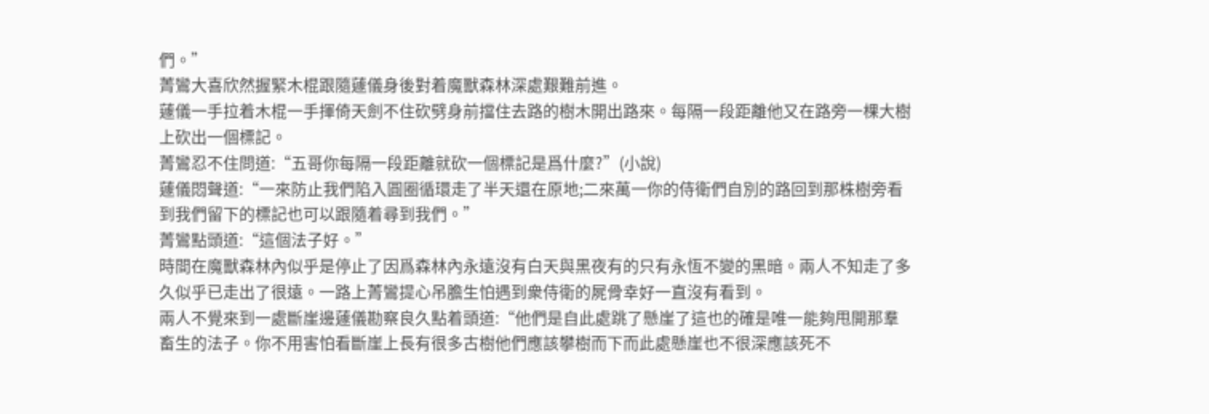們。”
菁鸞大喜欣然握緊木棍跟隨蘧儀身後對着魔獸森林深處艱難前進。
蘧儀一手拉着木棍一手揮倚天劍不住砍劈身前擋住去路的樹木開出路來。每隔一段距離他又在路旁一棵大樹上砍出一個標記。
菁鸞忍不住問道:“五哥你每隔一段距離就砍一個標記是爲什麼?”(小說)
蘧儀悶聲道:“一來防止我們陷入圓圈循環走了半天還在原地;二來萬一你的侍衛們自別的路回到那株樹旁看到我們留下的標記也可以跟隨着尋到我們。”
菁鸞點頭道:“這個法子好。”
時間在魔獸森林內似乎是停止了因爲森林內永遠沒有白天與黑夜有的只有永恆不變的黑暗。兩人不知走了多久似乎已走出了很遠。一路上菁鸞提心吊膽生怕遇到衆侍衛的屍骨幸好一直沒有看到。
兩人不覺來到一處斷崖邊蘧儀勘察良久點着頭道:“他們是自此處跳了懸崖了這也的確是唯一能夠甩開那羣畜生的法子。你不用害怕看斷崖上長有很多古樹他們應該攀樹而下而此處懸崖也不很深應該死不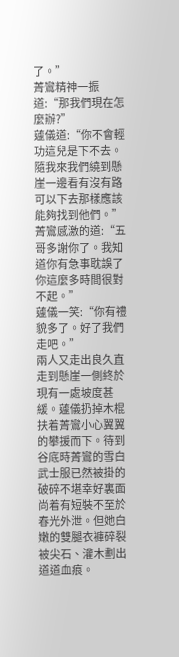了。”
菁鸞精神一振道:“那我們現在怎麼辦?”
蘧儀道:“你不會輕功這兒是下不去。隨我來我們繞到懸崖一邊看有沒有路可以下去那樣應該能夠找到他們。”
菁鸞感激的道:“五哥多謝你了。我知道你有急事耽誤了你這麼多時間很對不起。”
蘧儀一笑:“你有禮貌多了。好了我們走吧。”
兩人又走出良久直走到懸崖一側終於現有一處坡度甚緩。蘧儀扔掉木棍扶着菁鸞小心翼翼的攀援而下。待到谷底時菁鸞的雪白武士服已然被掛的破碎不堪幸好裏面尚着有短裝不至於春光外泄。但她白嫩的雙腿衣褲碎裂被尖石、灌木劃出道道血痕。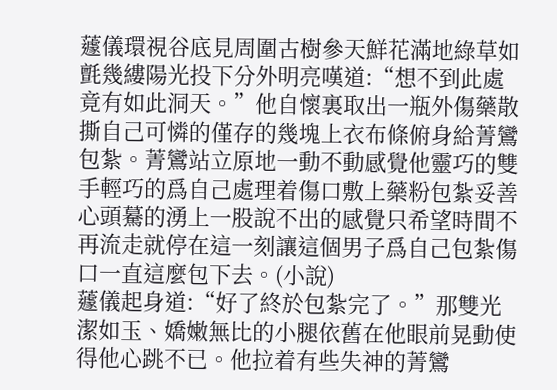蘧儀環視谷底見周圍古樹參天鮮花滿地綠草如氈幾縷陽光投下分外明亮嘆道:“想不到此處竟有如此洞天。”他自懷裏取出一瓶外傷藥散撕自己可憐的僅存的幾塊上衣布條俯身給菁鸞包紮。菁鸞站立原地一動不動感覺他靈巧的雙手輕巧的爲自己處理着傷口敷上藥粉包紮妥善心頭驀的湧上一股說不出的感覺只希望時間不再流走就停在這一刻讓這個男子爲自己包紮傷口一直這麼包下去。(小說)
蘧儀起身道:“好了終於包紮完了。”那雙光潔如玉、嬌嫩無比的小腿依舊在他眼前晃動使得他心跳不已。他拉着有些失神的菁鸞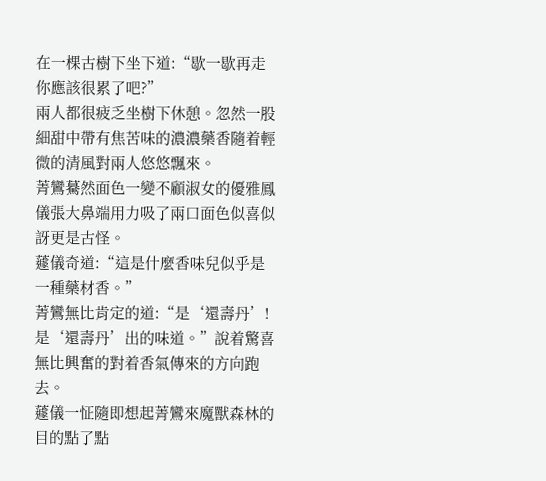在一棵古樹下坐下道:“歇一歇再走你應該很累了吧?”
兩人都很疲乏坐樹下休憩。忽然一股細甜中帶有焦苦味的濃濃藥香隨着輕微的清風對兩人悠悠飄來。
菁鸞驀然面色一變不顧淑女的優雅鳳儀張大鼻端用力吸了兩口面色似喜似訝更是古怪。
蘧儀奇道:“這是什麼香味兒似乎是一種藥材香。”
菁鸞無比肯定的道:“是‘還壽丹’!是‘還壽丹’出的味道。”說着驚喜無比興奮的對着香氣傳來的方向跑去。
蘧儀一怔隨即想起菁鸞來魔獸森林的目的點了點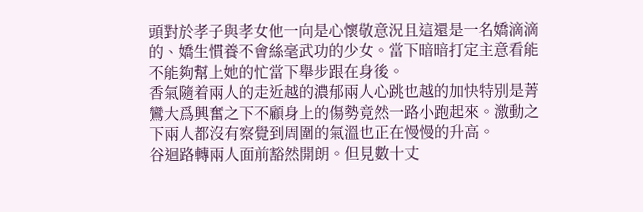頭對於孝子與孝女他一向是心懷敬意況且這還是一名嬌滴滴的、嬌生慣養不會絲毫武功的少女。當下暗暗打定主意看能不能夠幫上她的忙當下舉步跟在身後。
香氣隨着兩人的走近越的濃郁兩人心跳也越的加快特別是菁鸞大爲興奮之下不顧身上的傷勢竟然一路小跑起來。激動之下兩人都沒有察覺到周圍的氣溫也正在慢慢的升高。
谷迴路轉兩人面前豁然開朗。但見數十丈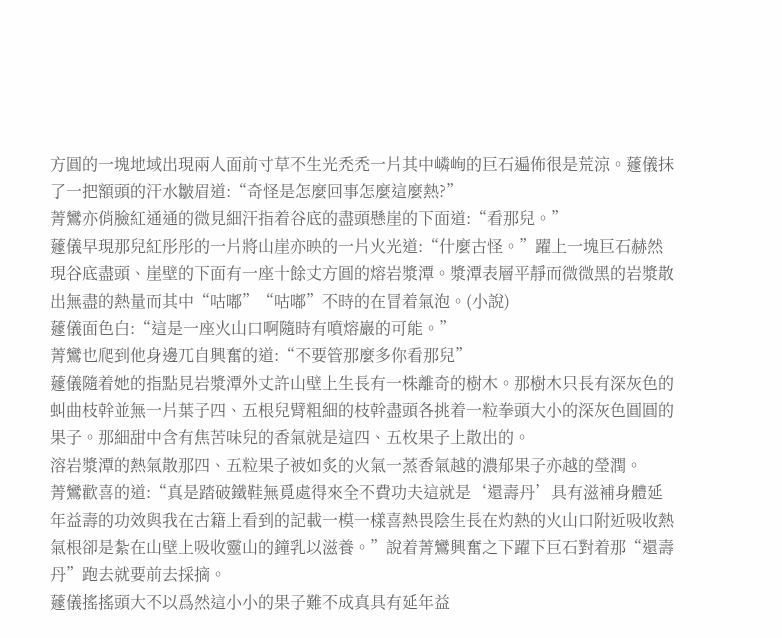方圓的一塊地域出現兩人面前寸草不生光禿禿一片其中嶙峋的巨石遍佈很是荒涼。蘧儀抹了一把額頭的汗水皺眉道:“奇怪是怎麼回事怎麼這麼熱?”
菁鸞亦俏臉紅通通的微見細汗指着谷底的盡頭懸崖的下面道:“看那兒。”
蘧儀早現那兒紅彤彤的一片將山崖亦映的一片火光道:“什麼古怪。”躍上一塊巨石赫然現谷底盡頭、崖壁的下面有一座十餘丈方圓的熔岩漿潭。漿潭表層平靜而微微黑的岩漿散出無盡的熱量而其中“咕嘟”“咕嘟”不時的在冒着氣泡。(小說)
蘧儀面色白:“這是一座火山口啊隨時有噴熔巖的可能。”
菁鸞也爬到他身邊兀自興奮的道:“不要管那麼多你看那兒”
蘧儀隨着她的指點見岩漿潭外丈許山壁上生長有一株離奇的樹木。那樹木只長有深灰色的虯曲枝幹並無一片葉子四、五根兒臂粗細的枝幹盡頭各挑着一粒拳頭大小的深灰色圓圓的果子。那細甜中含有焦苦味兒的香氣就是這四、五枚果子上散出的。
溶岩漿潭的熱氣散那四、五粒果子被如炙的火氣一蒸香氣越的濃郁果子亦越的瑩潤。
菁鸞歡喜的道:“真是踏破鐵鞋無覓處得來全不費功夫這就是‘還壽丹’具有滋補身體延年益壽的功效與我在古籍上看到的記載一模一樣喜熱畏陰生長在灼熱的火山口附近吸收熱氣根卻是紮在山壁上吸收靈山的鐘乳以滋養。”說着菁鸞興奮之下躍下巨石對着那“還壽丹”跑去就要前去採摘。
蘧儀搖搖頭大不以爲然這小小的果子難不成真具有延年益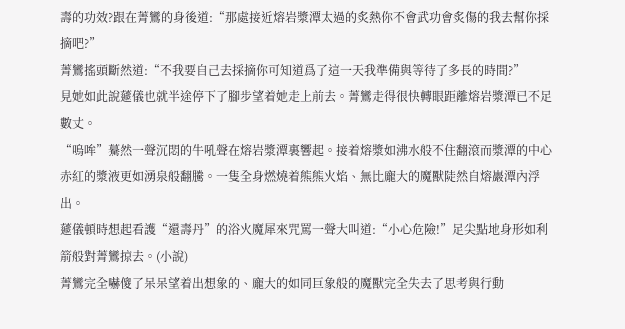壽的功效?跟在菁鸞的身後道:“那處接近熔岩漿潭太過的炙熱你不會武功會炙傷的我去幫你採摘吧?”
菁鸞搖頭斷然道:“不我要自己去採摘你可知道爲了這一天我準備與等待了多長的時間?”
見她如此說蘧儀也就半途停下了腳步望着她走上前去。菁鸞走得很快轉眼距離熔岩漿潭已不足數丈。
“嗚哞”驀然一聲沉悶的牛吼聲在熔岩漿潭裏響起。接着熔漿如沸水般不住翻滾而漿潭的中心赤紅的漿液更如湧泉般翻騰。一隻全身燃燒着熊熊火焰、無比龐大的魔獸陡然自熔巖潭內浮出。
蘧儀頓時想起看護“還壽丹”的浴火魔犀來咒罵一聲大叫道:“小心危險!”足尖點地身形如利箭般對菁鸞掠去。(小說)
菁鸞完全嚇傻了呆呆望着出想象的、龐大的如同巨象般的魔獸完全失去了思考與行動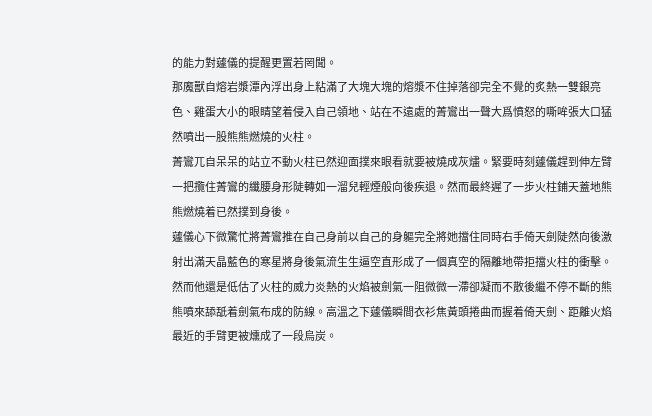的能力對蘧儀的提醒更置若罔聞。
那魔獸自熔岩漿潭內浮出身上粘滿了大塊大塊的熔漿不住掉落卻完全不覺的炙熱一雙銀亮色、雞蛋大小的眼睛望着侵入自己領地、站在不遠處的菁鸞出一聲大爲憤怒的嘶哞張大口猛然噴出一股熊熊燃燒的火柱。
菁鸞兀自呆呆的站立不動火柱已然迎面撲來眼看就要被燒成灰燼。緊要時刻蘧儀趕到伸左臂一把攬住菁鸞的纖腰身形陡轉如一溜兒輕煙般向後疾退。然而最終遲了一步火柱鋪天蓋地熊熊燃燒着已然撲到身後。
蘧儀心下微驚忙將菁鸞推在自己身前以自己的身軀完全將她擋住同時右手倚天劍陡然向後激射出滿天晶藍色的寒星將身後氣流生生逼空直形成了一個真空的隔離地帶拒擋火柱的衝擊。然而他還是低估了火柱的威力炎熱的火焰被劍氣一阻微微一滯卻凝而不散後繼不停不斷的熊熊噴來舔舐着劍氣布成的防線。高溫之下蘧儀瞬間衣衫焦黃頭捲曲而握着倚天劍、距離火焰最近的手臂更被燻成了一段烏炭。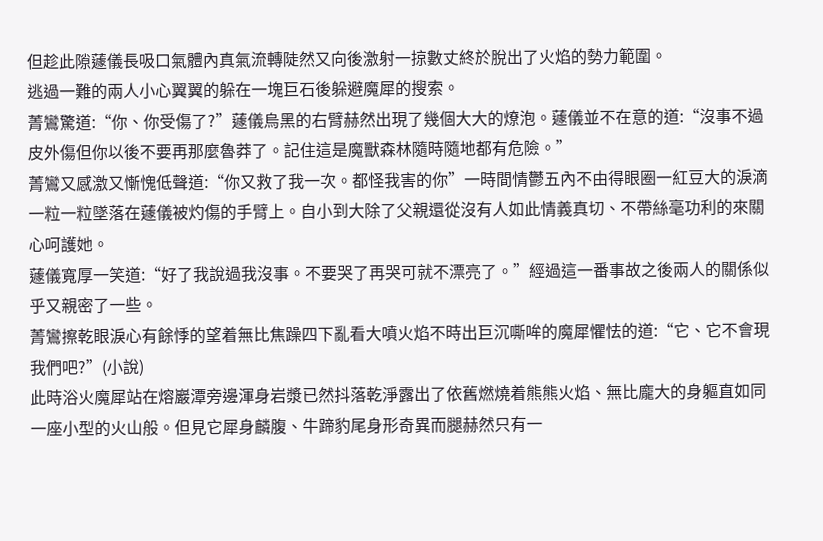但趁此隙蘧儀長吸口氣體內真氣流轉陡然又向後激射一掠數丈終於脫出了火焰的勢力範圍。
逃過一難的兩人小心翼翼的躲在一塊巨石後躲避魔犀的搜索。
菁鸞驚道:“你、你受傷了?”蘧儀烏黑的右臂赫然出現了幾個大大的燎泡。蘧儀並不在意的道:“沒事不過皮外傷但你以後不要再那麼魯莽了。記住這是魔獸森林隨時隨地都有危險。”
菁鸞又感激又慚愧低聲道:“你又救了我一次。都怪我害的你”一時間情鬱五內不由得眼圈一紅豆大的淚滴一粒一粒墜落在蘧儀被灼傷的手臂上。自小到大除了父親還從沒有人如此情義真切、不帶絲毫功利的來關心呵護她。
蘧儀寬厚一笑道:“好了我說過我沒事。不要哭了再哭可就不漂亮了。”經過這一番事故之後兩人的關係似乎又親密了一些。
菁鸞擦乾眼淚心有餘悸的望着無比焦躁四下亂看大噴火焰不時出巨沉嘶哞的魔犀懼怯的道:“它、它不會現我們吧?”(小說)
此時浴火魔犀站在熔巖潭旁邊渾身岩漿已然抖落乾淨露出了依舊燃燒着熊熊火焰、無比龐大的身軀直如同一座小型的火山般。但見它犀身麟腹、牛蹄豹尾身形奇異而腿赫然只有一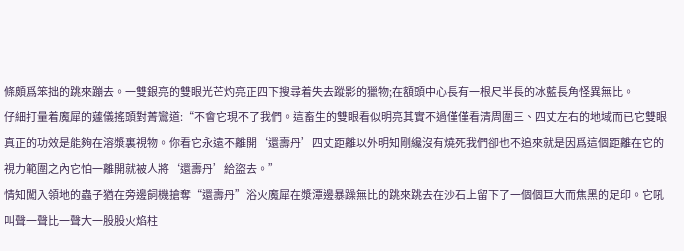條頗爲笨拙的跳來蹦去。一雙銀亮的雙眼光芒灼亮正四下搜尋着失去蹤影的獵物;在額頭中心長有一根尺半長的冰藍長角怪異無比。
仔細打量着魔犀的蘧儀搖頭對菁鸞道:“不會它現不了我們。這畜生的雙眼看似明亮其實不過僅僅看清周圍三、四丈左右的地域而已它雙眼真正的功效是能夠在溶漿裏視物。你看它永遠不離開‘還壽丹’四丈距離以外明知剛纔沒有燒死我們卻也不追來就是因爲這個距離在它的視力範圍之內它怕一離開就被人將‘還壽丹’給盜去。”
情知闖入領地的蟲子猶在旁邊飼機搶奪“還壽丹”浴火魔犀在漿潭邊暴躁無比的跳來跳去在沙石上留下了一個個巨大而焦黑的足印。它吼叫聲一聲比一聲大一股股火焰柱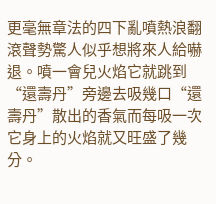更毫無章法的四下亂噴熱浪翻滾聲勢驚人似乎想將來人給嚇退。噴一會兒火焰它就跳到“還壽丹”旁邊去吸幾口“還壽丹”散出的香氣而每吸一次它身上的火焰就又旺盛了幾分。